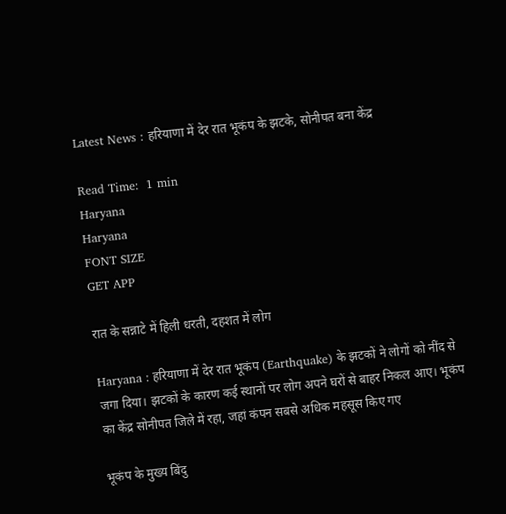Latest News : हरियाणा में देर रात भूकंप के झटके, सोनीपत बना केंद्र

Read Time:  1 min
Haryana
Haryana
FONT SIZE
GET APP

रात के सन्नाटे में हिली धरती, दहशत में लोग

Haryana : हरियाणा में देर रात भूकंप (Earthquake) के झटकों ने लोगों को नींद से जगा दिया। झटकों के कारण कई स्थानों पर लोग अपने घरों से बाहर निकल आए। भूकंप का केंद्र सोनीपत जिले में रहा, जहां कंपन सबसे अधिक महसूस किए गए

भूकंप के मुख्य बिंदु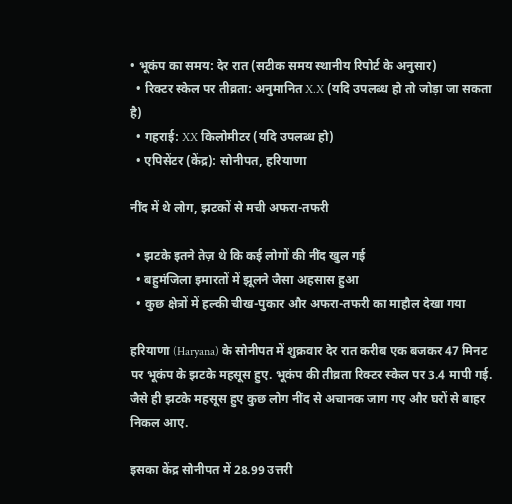• भूकंप का समय: देर रात (सटीक समय स्थानीय रिपोर्ट के अनुसार)
  • रिक्टर स्केल पर तीव्रता: अनुमानित X.X (यदि उपलब्ध हो तो जोड़ा जा सकता है)
  • गहराई: XX किलोमीटर (यदि उपलब्ध हो)
  • एपिसेंटर (केंद्र): सोनीपत, हरियाणा

नींद में थे लोग, झटकों से मची अफरा-तफरी

  • झटके इतने तेज़ थे कि कई लोगों की नींद खुल गई
  • बहुमंजिला इमारतों में झूलने जैसा अहसास हुआ
  • कुछ क्षेत्रों में हल्की चीख-पुकार और अफरा-तफरी का माहौल देखा गया

हरियाणा (Haryana) के सोनीपत में शुक्रवार देर रात करीब एक बजकर 47 मिनट पर भूकंप के झटके महसूस हुए. भूकंप की तीव्रता रिक्टर स्केल पर 3.4 मापी गई. जैसे ही झटके महसूस हुए कुछ लोग नींद से अचानक जाग गए और घरों से बाहर निकल आए.

इसका केंद्र सोनीपत में 28.99 उत्तरी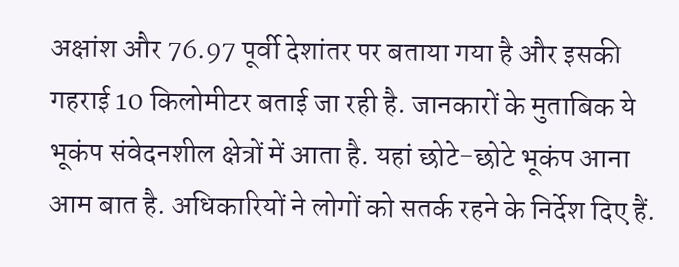अक्षांश और 76.97 पूर्वी देशांतर पर बताया गया है और इसकी गहराई 10 किलोमीटर बताई जा रही है. जानकारों के मुताबिक ये भूकंप संवेदनशील क्षेत्रों में आता है. यहां छोटे-छोटे भूकंप आना आम बात है. अधिकारियों ने लोगों को सतर्क रहने के निर्देश दिए हैं.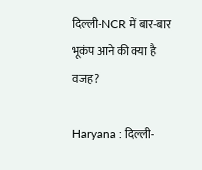दिल्ली-NCR में बार-बार भूकंप आने की क्या है वजह?

Haryana : दिल्ली-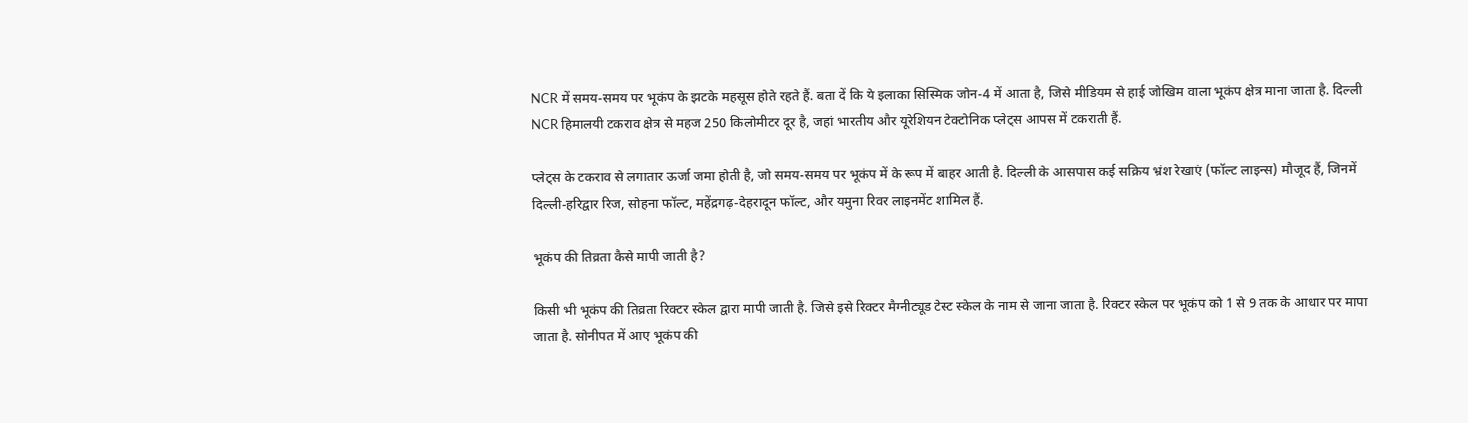NCR में समय-समय पर भूकंप के झटके महसूस होते रहते हैं. बता दें कि ये इलाका सिस्मिक जोन-4 में आता है, जिसे मीडियम से हाई जोखिम वाला भूकंप क्षेत्र माना जाता है. दिल्ली NCR हिमालयी टकराव क्षेत्र से महज 250 किलोमीटर दूर है, जहां भारतीय और यूरेशियन टेक्टोनिक प्लेट्स आपस में टकराती हैं.

प्लेट्स के टकराव से लगातार ऊर्जा जमा होती है, जो समय-समय पर भूकंप में के रूप में बाहर आती है. दिल्ली के आसपास कई सक्रिय भ्रंश रेखाएं (फॉल्ट लाइन्स) मौजूद हैं, जिनमें दिल्ली-हरिद्वार रिज, सोहना फॉल्ट, महेंद्रगढ़-देहरादून फॉल्ट, और यमुना रिवर लाइनमेंट शामिल हैं.

भूकंप की तिव्रता कैसे मापी जाती है?

किसी भी भूकंप की तिव्रता रिक्टर स्केल द्वारा मापी जाती है. जिसे इसे रिक्टर मैग्नीट्यूड टेस्ट स्केल के नाम से जाना जाता है. रिक्टर स्केल पर भूकंप को 1 से 9 तक के आधार पर मापा जाता है. सोनीपत में आए भूकंप की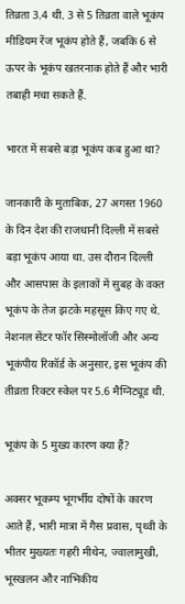तिव्रता 3.4 थी. 3 से 5 तिव्रता वाले भूकंप मीडियम रेंज भूकंप होते हैं, जबकि 6 से ऊपर के भूकंप खतरनाक होते हैं और भारी तबाही मचा सकते हैं.

भारत में सबसे बड़ा भूकंप कब हुआ था?

जानकारी के मुताबिक, 27 अगस्त 1960 के दिन देश की राजधानी दिल्ली में सबसे बड़ा भूकंप आया था. उस दौरान दिल्ली और आसपास के इलाकों में सुबह के वक्त भूकंप के तेज झटके महसूस किए गए थे. नेशनल सेंटर फॉर सिस्मोलॉजी और अन्य भूकंपीय रिकॉर्ड के अनुसार, इस भूकंप की तीव्रता रिक्टर स्केल पर 5.6 मैग्निट्यूड थी.

भूकंप के 5 मुख्य कारण क्या हैं?

अक्सर भूकम्प भूगर्भीय दोषों के कारण आते हैं, भारी मात्रा में गैस प्रवास, पृथ्वी के भीतर मुख्यतः गहरी मीथेन, ज्वालामुखी, भूस्खलन और नाभिकीय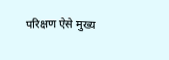परिक्षण ऐसे मुख्य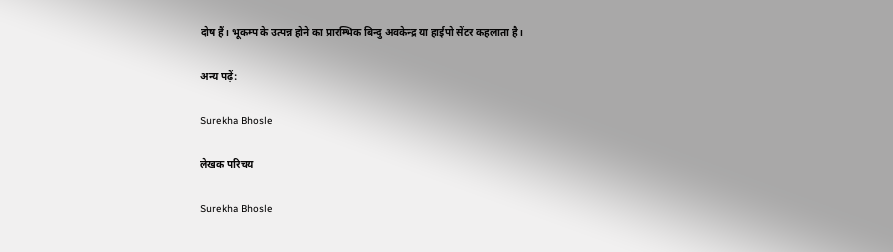दोष हैं। भूकम्प के उत्पन्न होने का प्रारम्भिक बिन्दु अवकेन्द्र या हाईपो सेंटर कहलाता है।

अन्य पढ़ें:

Surekha Bhosle

लेखक परिचय

Surekha Bhosle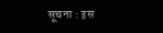सूचना : इस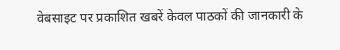वेबसाइट पर प्रकाशित खबरें केवल पाठकों की जानकारी के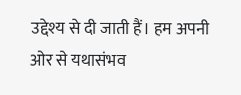उद्देश्य से दी जाती हैं। हम अपनी ओर से यथासंभव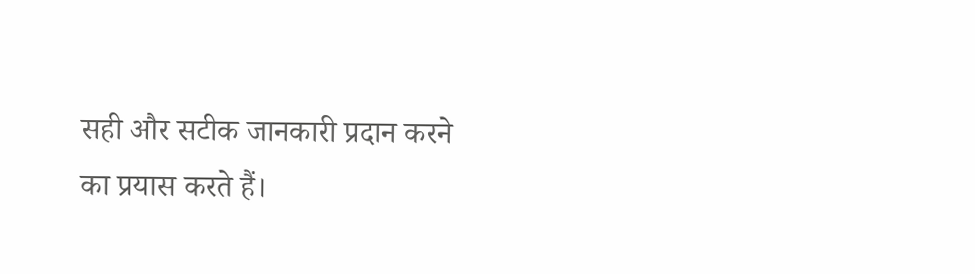सही और सटीक जानकारी प्रदान करने का प्रयास करते हैं।